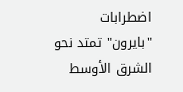اضطرابات "بايرون" تمتد نحو الشرق الأوسط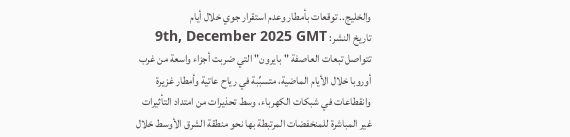والخليج.. توقعات بأمطار وعدم استقرار جوي خلال أيام
تاريخ النشر: 9th, December 2025 GMT
تتواصل تبعات العاصفة "بايرون" التي ضربت أجزاء واسعة من غرب أوروبا خلال الأيام الماضية، متسبِّبة في رياح عاتية وأمطار غزيرة وانقطاعات في شبكات الكهرباء، وسط تحذيرات من امتداد التأثيرات غير المباشرة للمنخفضات المرتبطة بها نحو منطقة الشرق الأوسط خلال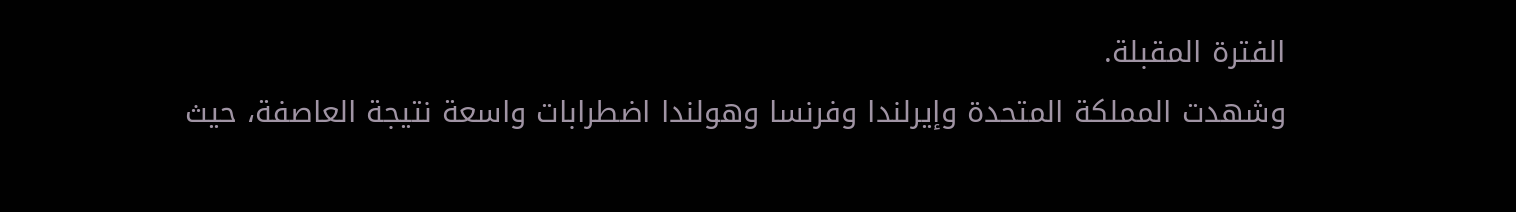الفترة المقبلة.
وشهدت المملكة المتحدة وإيرلندا وفرنسا وهولندا اضطرابات واسعة نتيجة العاصفة، حيث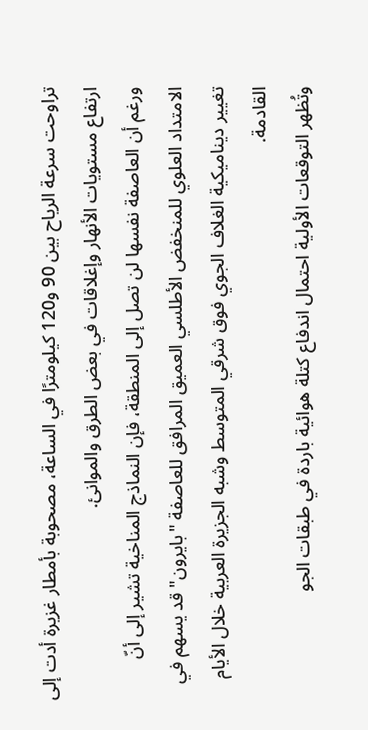تراوحت سرعة الرياح بين 90 و120 كيلومترًا في الساعة، مصحوبة بأمطار غزيرة أدت إلى ارتفاع مستويات الأنهار وإغلاقات في بعض الطرق والموانئ.
ورغم أن العاصفة نفسها لن تصل إلى المنطقة، فإن النماذج المناخية تشير إلى أنّ الامتداد العلوي للمنخفض الأطلسي العميق المرافق للعاصفة "بايرون" قد يسهم في تغيير ديناميكية الغلاف الجوي فوق شرقي المتوسط وشبه الجزيرة العربية خلال الأيام القادمة.
وتُظهر التوقعات الأولية احتمال اندفاع كتلة هوائية باردة في طبقات الجو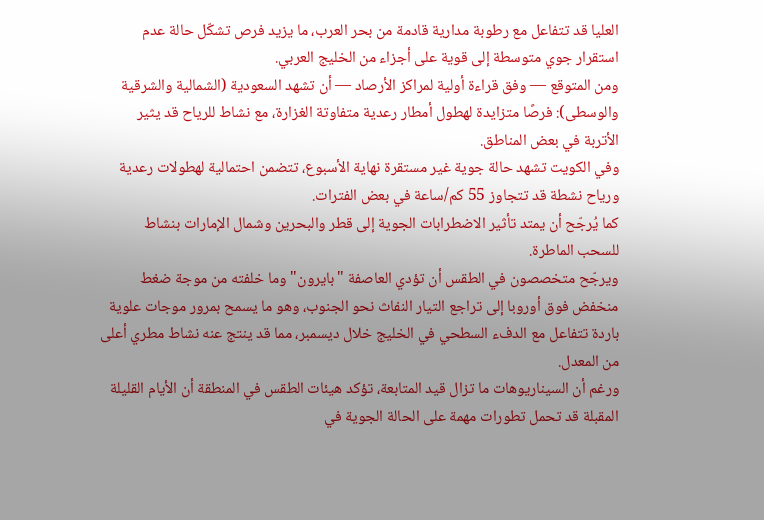العليا قد تتفاعل مع رطوبة مدارية قادمة من بحر العرب، ما يزيد فرص تشكّل حالة عدم استقرار جوي متوسطة إلى قوية على أجزاء من الخليج العربي.
ومن المتوقع — وفق قراءة أولية لمراكز الأرصاد — أن تشهد السعودية (الشمالية والشرقية والوسطى): فرصًا متزايدة لهطول أمطار رعدية متفاوتة الغزارة، مع نشاط للرياح قد يثير الأتربة في بعض المناطق.
وفي الكويت تشهد حالة جوية غير مستقرة نهاية الأسبوع، تتضمن احتمالية لهطولات رعدية ورياح نشطة قد تتجاوز 55 كم/ساعة في بعض الفترات.
كما يُرجّح أن يمتد تأثير الاضطرابات الجوية إلى قطر والبحرين وشمال الإمارات بنشاط للسحب الماطرة.
ويرجّح متخصصون في الطقس أن تؤدي العاصفة "بايرون" وما خلفته من موجة ضغط منخفض فوق أوروبا إلى تراجع التيار النفاث نحو الجنوب، وهو ما يسمح بمرور موجات علوية باردة تتفاعل مع الدفء السطحي في الخليج خلال ديسمبر، مما قد ينتج عنه نشاط مطري أعلى من المعدل.
ورغم أن السيناريوهات ما تزال قيد المتابعة، تؤكد هيئات الطقس في المنطقة أن الأيام القليلة المقبلة قد تحمل تطورات مهمة على الحالة الجوية في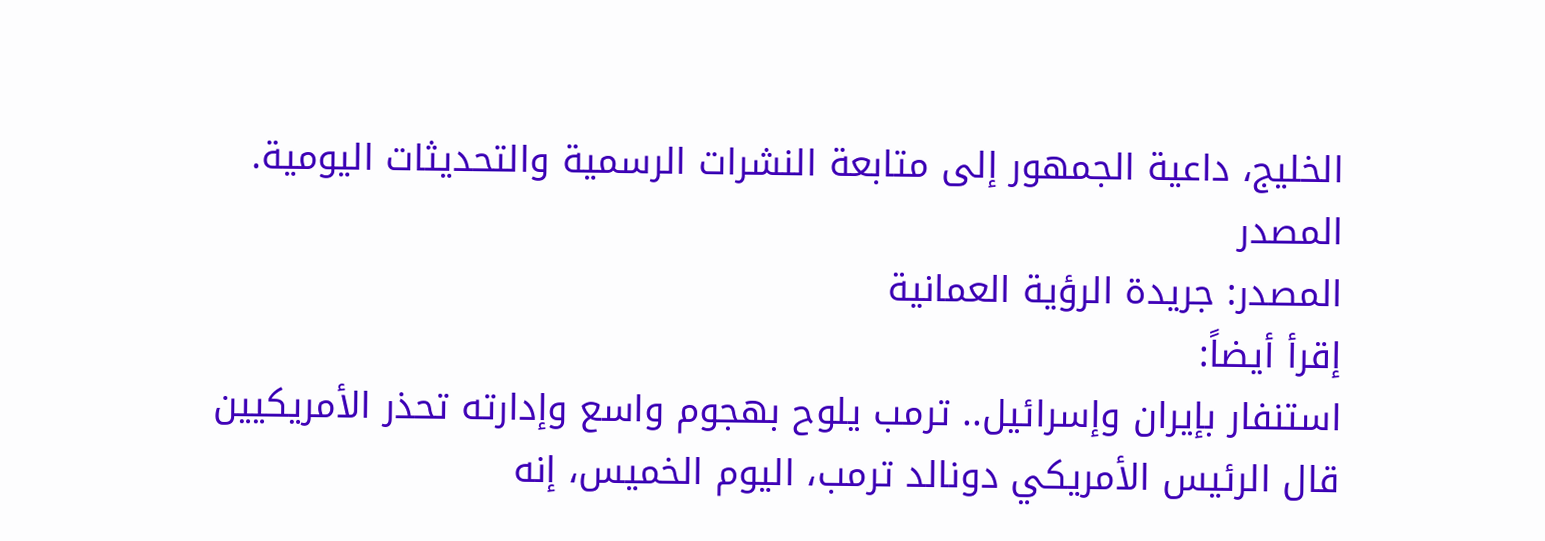الخليج، داعية الجمهور إلى متابعة النشرات الرسمية والتحديثات اليومية.
المصدر
المصدر: جريدة الرؤية العمانية
إقرأ أيضاً:
استنفار بإيران وإسرائيل.. ترمب يلوح بهجوم واسع وإدارته تحذر الأمريكيين
قال الرئيس الأمريكي دونالد ترمب، اليوم الخميس، إنه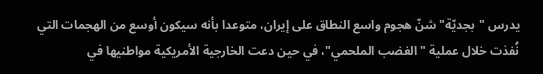يدرس "بجديّة" شنّ هجوم واسع النطاق على إيران، متوعدا بأنه سيكون أوسع من الهجمات التي نُفذت خلال عملية "الغضب الملحمي"، في حين دعت الخارجية الأمريكية مواطنيها في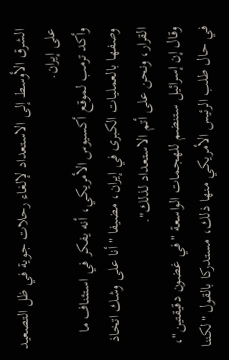الشرق الأوسط إلى الاستعداد لإلغاء رحلات جوية في ظل التصعيد على إيران.
وأكد ترمب لموقع أكسيوس الأمريكي، أنه يفكر في استئناف ما وصفها بالعمليات الكبرى في إيران، مضيفا "أنا على وشك اتخاذ القرار، ونحن على أتم الاستعداد لذلك".
وقال إن إسرائيل ستنضم للهجمات الواسعة "في غضون دقيقتين"، في حال طلب الرئيس الأمريكي منها ذلك، مستدركا بالقول "لكننا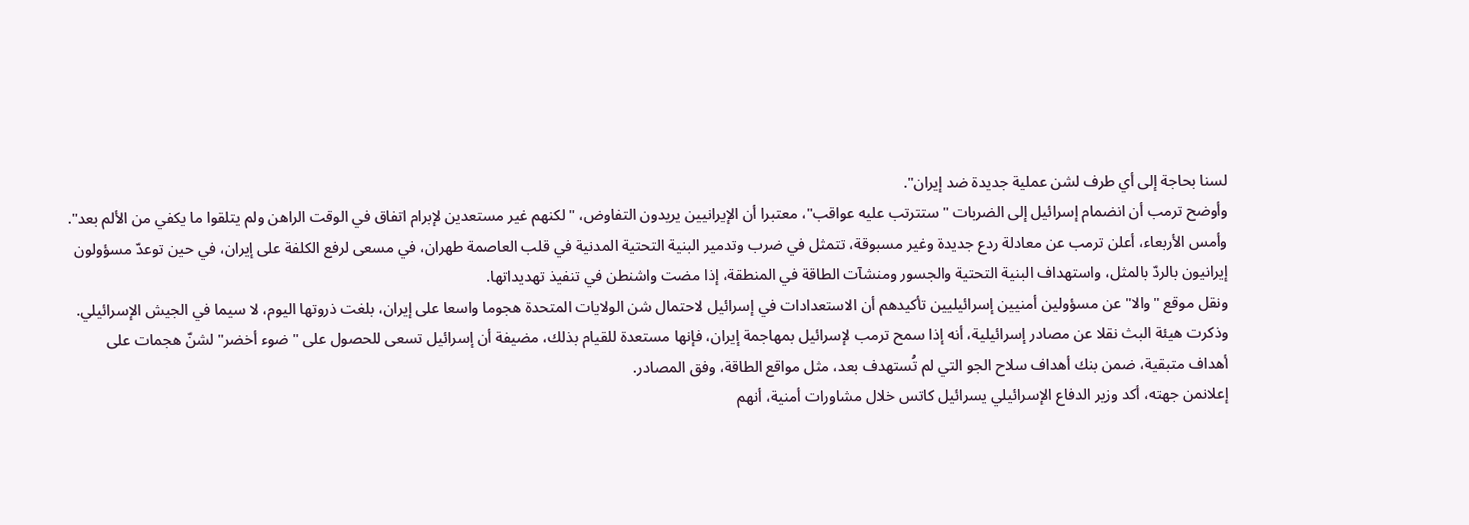لسنا بحاجة إلى أي طرف لشن عملية جديدة ضد إيران".
وأوضح ترمب أن انضمام إسرائيل إلى الضربات "ستترتب عليه عواقب"، معتبرا أن الإيرانيين يريدون التفاوض، "لكنهم غير مستعدين لإبرام اتفاق في الوقت الراهن ولم يتلقوا ما يكفي من الألم بعد".
وأمس الأربعاء، أعلن ترمب عن معادلة ردع جديدة وغير مسبوقة، تتمثل في ضرب وتدمير البنية التحتية المدنية في قلب العاصمة طهران، في مسعى لرفع الكلفة على إيران، في حين توعدّ مسؤولون إيرانيون بالردّ بالمثل، واستهداف البنية التحتية والجسور ومنشآت الطاقة في المنطقة، إذا مضت واشنطن في تنفيذ تهديداتها.
ونقل موقع "والا" عن مسؤولين أمنيين إسرائيليين تأكيدهم أن الاستعدادات في إسرائيل لاحتمال شن الولايات المتحدة هجوما واسعا على إيران، بلغت ذروتها اليوم، لا سيما في الجيش الإسرائيلي.
وذكرت هيئة البث نقلا عن مصادر إسرائيلية، أنه إذا سمح ترمب لإسرائيل بمهاجمة إيران، فإنها مستعدة للقيام بذلك، مضيفة أن إسرائيل تسعى للحصول على "ضوء أخضر" لشنّ هجمات على أهداف متبقية، ضمن بنك أهداف سلاح الجو التي لم تُستهدف بعد، مثل مواقع الطاقة، وفق المصادر.
إعلانمن جهته، أكد وزير الدفاع الإسرائيلي يسرائيل كاتس خلال مشاورات أمنية، أنهم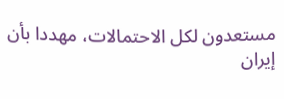مستعدون لكل الاحتمالات، مهددا بأن إيران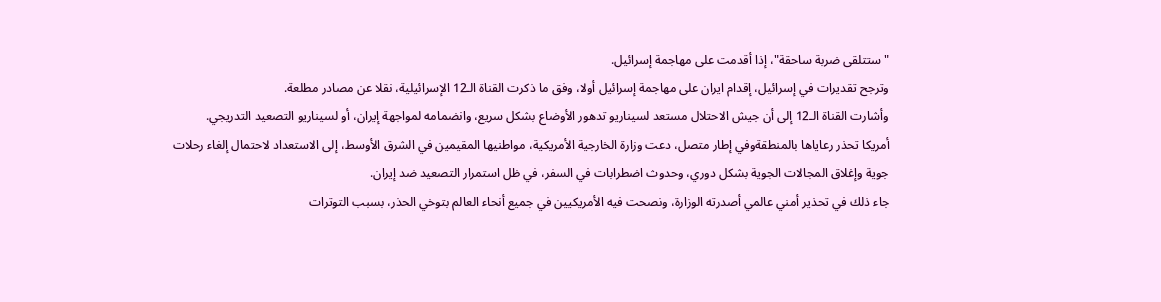"ستتلقى ضربة ساحقة"، إذا أقدمت على مهاجمة إسرائيل.
وترجح تقديرات في إسرائيل، إقدام ايران على مهاجمة إسرائيل أولا، وفق ما ذكرت القناة الـ12 الإسرائيلية، نقلا عن مصادر مطلعة.
وأشارت القناة الـ12 إلى أن جيش الاحتلال مستعد لسيناريو تدهور الأوضاع بشكل سريع، وانضمامه لمواجهة إيران، أو لسيناريو التصعيد التدريجي.
أمريكا تحذر رعاياها بالمنطقةوفي إطار متصل، دعت وزارة الخارجية الأمريكية، مواطنيها المقيمين في الشرق الأوسط، إلى الاستعداد لاحتمال إلغاء رحلات جوية وإغلاق المجالات الجوية بشكل دوري، وحدوث اضطرابات في السفر، في ظل استمرار التصعيد ضد إيران.
جاء ذلك في تحذير أمني عالمي أصدرته الوزارة، ونصحت فيه الأمريكيين في جميع أنحاء العالم بتوخي الحذر، بسبب التوترات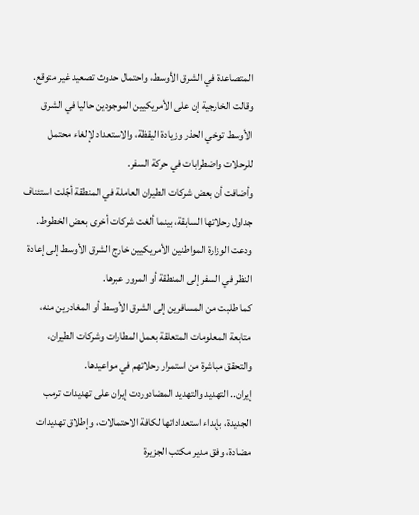المتصاعدة في الشرق الأوسط، واحتمال حدوث تصعيد غير متوقع.
وقالت الخارجية إن على الأمريكيين الموجودين حاليا في الشرق الأوسط توخي الحذر وزيادة اليقظة، والاستعداد لإلغاء محتمل للرحلات واضطرابات في حركة السفر.
وأضافت أن بعض شركات الطيران العاملة في المنطقة أجّلت استئناف جداول رحلاتها السابقة، بينما ألغت شركات أخرى بعض الخطوط.
ودعت الوزارة المواطنين الأمريكيين خارج الشرق الأوسط إلى إعادة النظر في السفر إلى المنطقة أو المرور عبرها.
كما طلبت من المسافرين إلى الشرق الأوسط أو المغادرين منه، متابعة المعلومات المتعلقة بعمل المطارات وشركات الطيران، والتحقق مباشرة من استمرار رحلاتهم في مواعيدها.
إيران.. التهديد والتهديد المضادوردت إيران على تهديدات ترمب الجديدة، بإبداء استعداداتها لكافة الاحتمالات، وإطلاق تهديدات مضادة، وفق مدير مكتب الجزيرة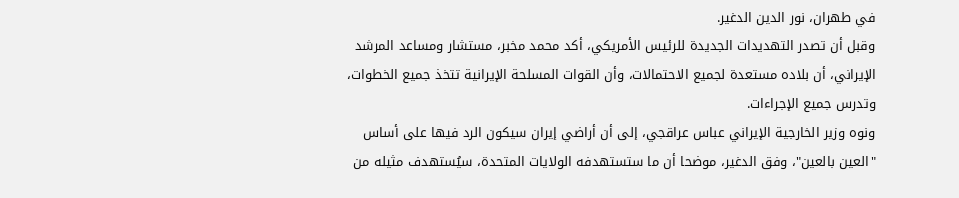في طهران، نور الدين الدغير.
وقبل أن تصدر التهديدات الجديدة للرئيس الأمريكي، أكد محمد مخبر، مستشار ومساعد المرشد الإيراني، أن بلاده مستعدة لجميع الاحتمالات، وأن القوات المسلحة الإيرانية تتخذ جميع الخطوات، وتدرس جميع الإجراءات.
ونوه وزير الخارجية الإيراني عباس عراقجي، إلى أن أراضي إيران سيكون الرد فيها على أساس "العين بالعين"، وفق الدغير، موضحا أن ما ستستهدفه الولايات المتحدة، سيُستهدف مثيله من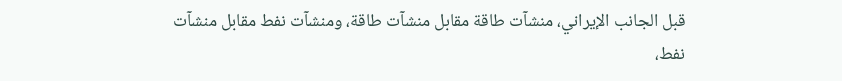قبل الجانب الإيراني، منشآت طاقة مقابل منشآت طاقة، ومنشآت نفط مقابل منشآت نفط،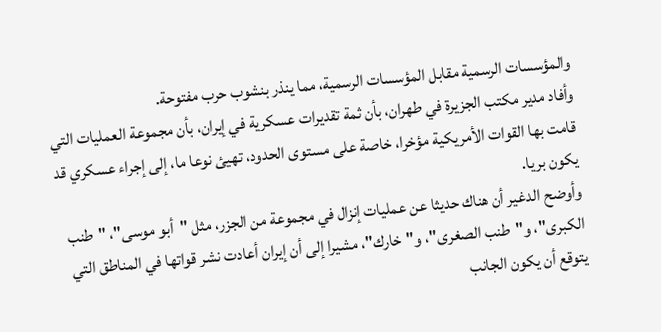والمؤسسات الرسمية مقابل المؤسسات الرسمية، مما ينذر بنشوب حرب مفتوحة.
وأفاد مدير مكتب الجزيرة في طهران، بأن ثمة تقديرات عسكرية في إيران، بأن مجموعة العمليات التي قامت بها القوات الأمريكية مؤخرا، خاصة على مستوى الحدود، تهيئ نوعا ما، إلى إجراء عسكري قد يكون بريا.
وأوضح الدغير أن هناك حديثا عن عمليات إنزال في مجموعة من الجزر، مثل "أبو موسى"، "طنب الكبرى"، و"طنب الصغرى"، و"خارك"، مشيرا إلى أن إيران أعادت نشر قواتها في المناطق التي يتوقع أن يكون الجانب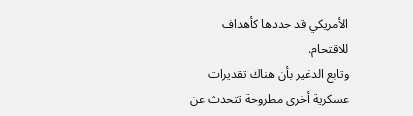الأمريكي قد حددها كأهداف للاقتحام.
وتابع الدغير بأن هناك تقديرات عسكرية أخرى مطروحة تتحدث عن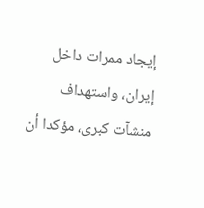إيجاد ممرات داخل إيران، واستهداف منشآت كبرى، مؤكدا أن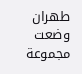طهران وضعت مجموعة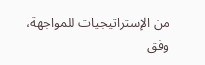من الإستراتيجيات للمواجهة، وفق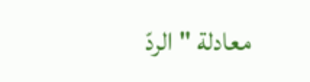معادلة "الردّ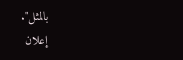بالمثل".
إعلان